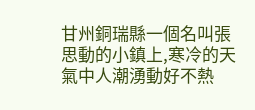甘州銅瑞縣一個名叫張思動的小鎮上,寒冷的天氣中人潮湧動好不熱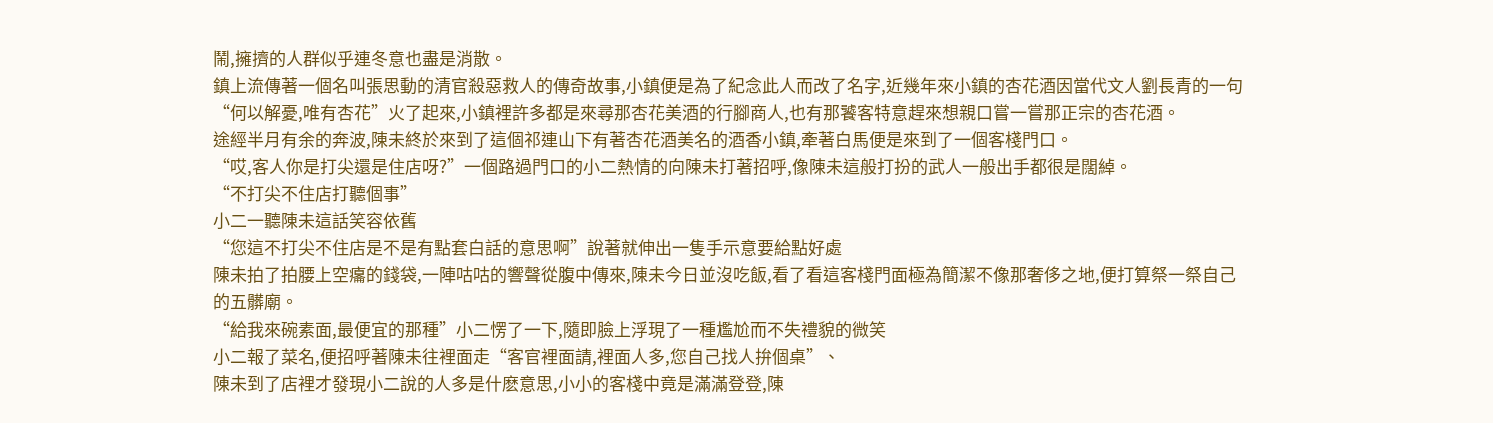鬧,擁擠的人群似乎連冬意也盡是消散。
鎮上流傳著一個名叫張思動的清官殺惡救人的傳奇故事,小鎮便是為了紀念此人而改了名字,近幾年來小鎮的杏花酒因當代文人劉長青的一句“何以解憂,唯有杏花”火了起來,小鎮裡許多都是來尋那杏花美酒的行腳商人,也有那饕客特意趕來想親口嘗一嘗那正宗的杏花酒。
途經半月有余的奔波,陳未終於來到了這個祁連山下有著杏花酒美名的酒香小鎮,牽著白馬便是來到了一個客棧門口。
“哎,客人你是打尖還是住店呀?”一個路過門口的小二熱情的向陳未打著招呼,像陳未這般打扮的武人一般出手都很是闊綽。
“不打尖不住店打聽個事”
小二一聽陳未這話笑容依舊
“您這不打尖不住店是不是有點套白話的意思啊”說著就伸出一隻手示意要給點好處
陳未拍了拍腰上空癟的錢袋,一陣咕咕的響聲從腹中傳來,陳未今日並沒吃飯,看了看這客棧門面極為簡潔不像那奢侈之地,便打算祭一祭自己的五髒廟。
“給我來碗素面,最便宜的那種”小二愣了一下,隨即臉上浮現了一種尷尬而不失禮貌的微笑
小二報了菜名,便招呼著陳未往裡面走“客官裡面請,裡面人多,您自己找人拚個桌”、
陳未到了店裡才發現小二說的人多是什麽意思,小小的客棧中竟是滿滿登登,陳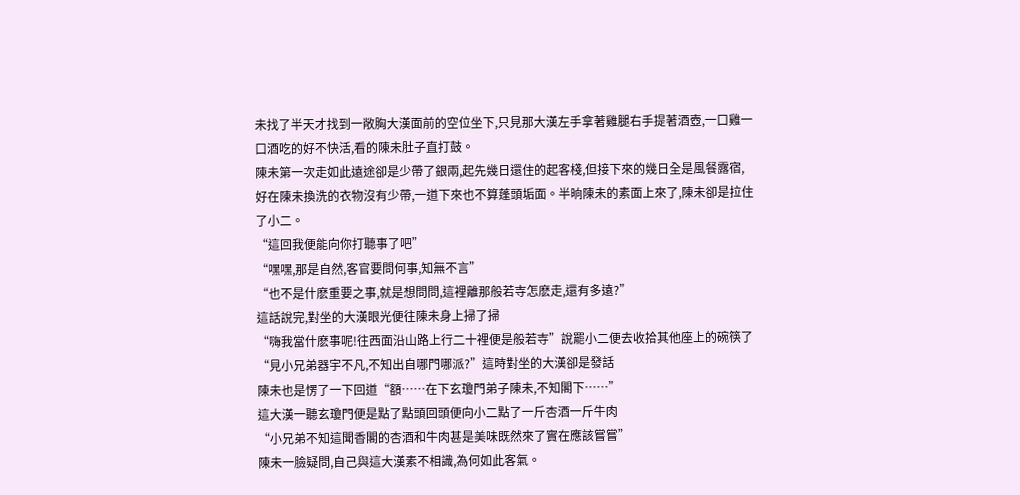未找了半天才找到一敞胸大漢面前的空位坐下,只見那大漢左手拿著雞腿右手提著酒壺,一口雞一口酒吃的好不快活,看的陳未肚子直打鼓。
陳未第一次走如此遠途卻是少帶了銀兩,起先幾日還住的起客棧,但接下來的幾日全是風餐露宿,好在陳未換洗的衣物沒有少帶,一道下來也不算蓬頭垢面。半晌陳未的素面上來了,陳未卻是拉住了小二。
“這回我便能向你打聽事了吧”
“嘿嘿,那是自然,客官要問何事,知無不言”
“也不是什麽重要之事,就是想問問,這裡離那般若寺怎麽走,還有多遠?”
這話說完,對坐的大漢眼光便往陳未身上掃了掃
“嗨我當什麽事呢!往西面沿山路上行二十裡便是般若寺”說罷小二便去收拾其他座上的碗筷了
“見小兄弟器宇不凡,不知出自哪門哪派?”這時對坐的大漢卻是發話
陳未也是愣了一下回道“額……在下玄瓊門弟子陳未,不知閣下……”
這大漢一聽玄瓊門便是點了點頭回頭便向小二點了一斤杏酒一斤牛肉
“小兄弟不知這聞香閣的杏酒和牛肉甚是美味既然來了實在應該嘗嘗”
陳未一臉疑問,自己與這大漢素不相識,為何如此客氣。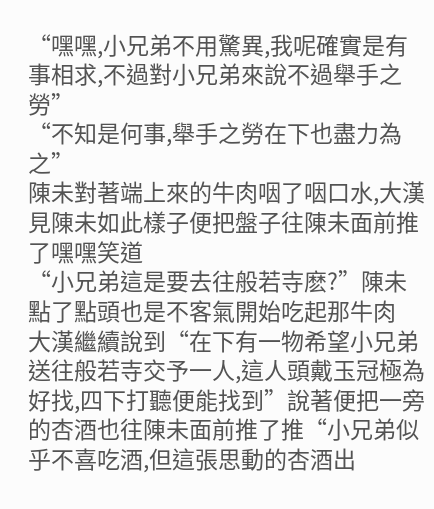“嘿嘿,小兄弟不用驚異,我呢確實是有事相求,不過對小兄弟來說不過舉手之勞”
“不知是何事,舉手之勞在下也盡力為之”
陳未對著端上來的牛肉咽了咽口水,大漢見陳未如此樣子便把盤子往陳未面前推了嘿嘿笑道
“小兄弟這是要去往般若寺麽?”陳未點了點頭也是不客氣開始吃起那牛肉
大漢繼續說到“在下有一物希望小兄弟送往般若寺交予一人,這人頭戴玉冠極為好找,四下打聽便能找到”說著便把一旁的杏酒也往陳未面前推了推“小兄弟似乎不喜吃酒,但這張思動的杏酒出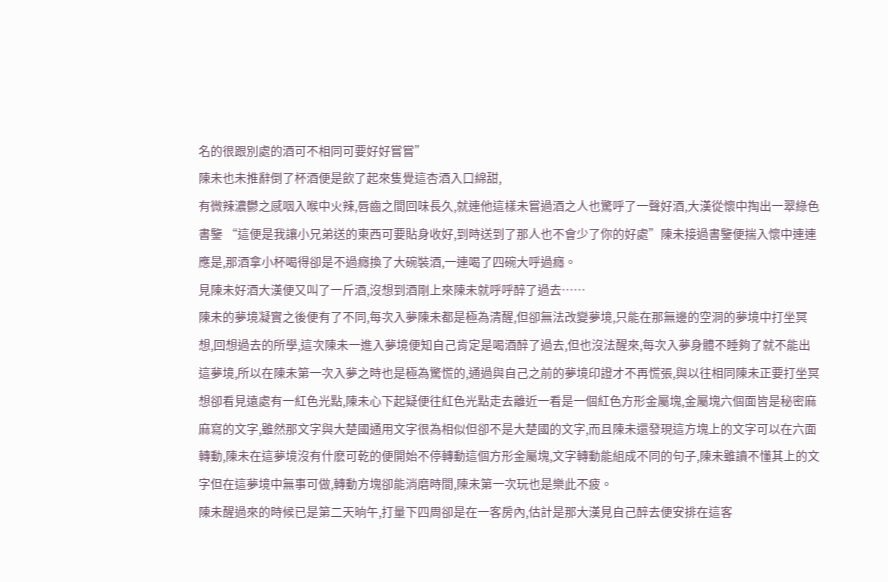名的很跟別處的酒可不相同可要好好嘗嘗”
陳未也未推辭倒了杯酒便是飲了起來隻覺這杏酒入口綿甜,
有微辣濃鬱之感咽入喉中火辣,唇齒之間回味長久,就連他這樣未嘗過酒之人也驚呼了一聲好酒,大漢從懷中掏出一翠綠色書鑒 “這便是我讓小兄弟送的東西可要貼身收好,到時送到了那人也不會少了你的好處”陳未接過書鑒便揣入懷中連連應是,那酒拿小杯喝得卻是不過癮換了大碗裝酒,一連喝了四碗大呼過癮。
見陳未好酒大漢便又叫了一斤酒,沒想到酒剛上來陳未就呼呼醉了過去……
陳未的夢境凝實之後便有了不同,每次入夢陳未都是極為清醒,但卻無法改變夢境,只能在那無邊的空洞的夢境中打坐冥想,回想過去的所學,這次陳未一進入夢境便知自己肯定是喝酒醉了過去,但也沒法醒來,每次入夢身體不睡夠了就不能出這夢境,所以在陳未第一次入夢之時也是極為驚慌的,通過與自己之前的夢境印證才不再慌張,與以往相同陳未正要打坐冥想卻看見遠處有一紅色光點,陳未心下起疑便往紅色光點走去離近一看是一個紅色方形金屬塊,金屬塊六個面皆是秘密麻麻寫的文字,雖然那文字與大楚國通用文字很為相似但卻不是大楚國的文字,而且陳未還發現這方塊上的文字可以在六面轉動,陳未在這夢境沒有什麽可乾的便開始不停轉動這個方形金屬塊,文字轉動能組成不同的句子,陳未雖讀不懂其上的文字但在這夢境中無事可做,轉動方塊卻能消磨時間,陳未第一次玩也是樂此不疲。
陳未醒過來的時候已是第二天晌午,打量下四周卻是在一客房內,估計是那大漢見自己醉去便安排在這客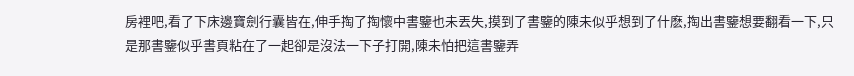房裡吧,看了下床邊寶劍行囊皆在,伸手掏了掏懷中書鑒也未丟失,摸到了書鑒的陳未似乎想到了什麽,掏出書鑒想要翻看一下,只是那書鑒似乎書頁粘在了一起卻是沒法一下子打開,陳未怕把這書鑒弄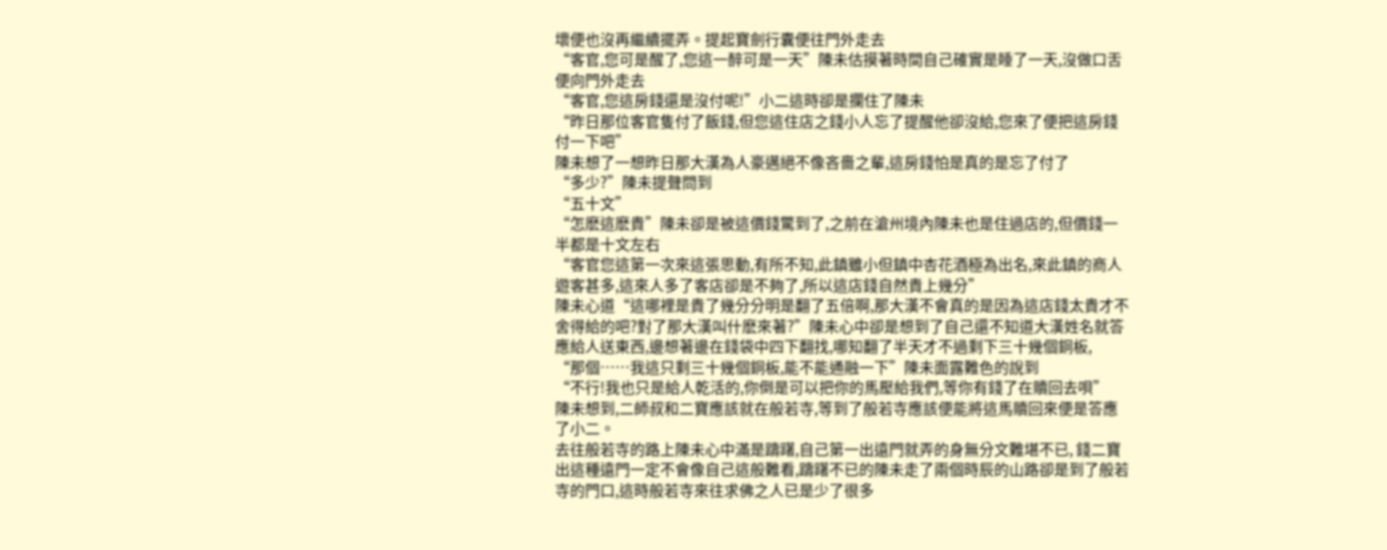壞便也沒再繼續擺弄。提起寶劍行囊便往門外走去
“客官,您可是醒了,您這一醉可是一天”陳未估摸著時間自己確實是睡了一天,沒做口舌便向門外走去
“客官,您這房錢還是沒付呢!”小二這時卻是攔住了陳未
“昨日那位客官隻付了飯錢,但您這住店之錢小人忘了提醒他卻沒給,您來了便把這房錢付一下吧”
陳未想了一想昨日那大漢為人豪邁絕不像吝嗇之輩,這房錢怕是真的是忘了付了
“多少?”陳未提聲問到
“五十文”
“怎麽這麽貴”陳未卻是被這價錢驚到了,之前在滄州境內陳未也是住過店的,但價錢一半都是十文左右
“客官您這第一次來這張思動,有所不知,此鎮雖小但鎮中杏花酒極為出名,來此鎮的商人遊客甚多,這來人多了客店卻是不夠了,所以這店錢自然貴上幾分”
陳未心道“這哪裡是貴了幾分分明是翻了五倍啊,那大漢不會真的是因為這店錢太貴才不舍得給的吧?對了那大漢叫什麽來著?”陳未心中卻是想到了自己還不知道大漢姓名就答應給人送東西,邊想著邊在錢袋中四下翻找,哪知翻了半天才不過剩下三十幾個銅板,
“那個……我這只剩三十幾個銅板,能不能通融一下”陳未面露難色的說到
“不行!我也只是給人乾活的,你倒是可以把你的馬壓給我們,等你有錢了在贖回去唄”
陳未想到,二師叔和二寶應該就在般若寺,等到了般若寺應該便能將這馬贖回來便是答應了小二。
去往般若寺的路上陳未心中滿是躊躇,自己第一出遠門就弄的身無分文難堪不已, 錢二寶出這種遠門一定不會像自己這般難看,躊躇不已的陳未走了兩個時辰的山路卻是到了般若寺的門口,這時般若寺來往求佛之人已是少了很多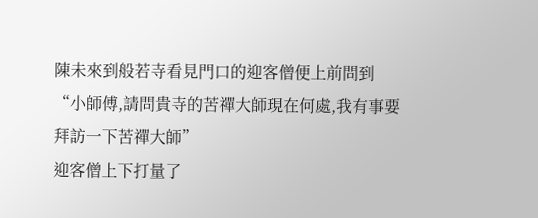陳未來到般若寺看見門口的迎客僧便上前問到
“小師傅,請問貴寺的苦禪大師現在何處,我有事要拜訪一下苦禪大師”
迎客僧上下打量了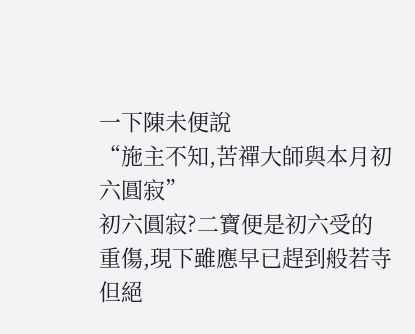一下陳未便說
“施主不知,苦禪大師與本月初六圓寂”
初六圓寂?二寶便是初六受的重傷,現下雖應早已趕到般若寺但絕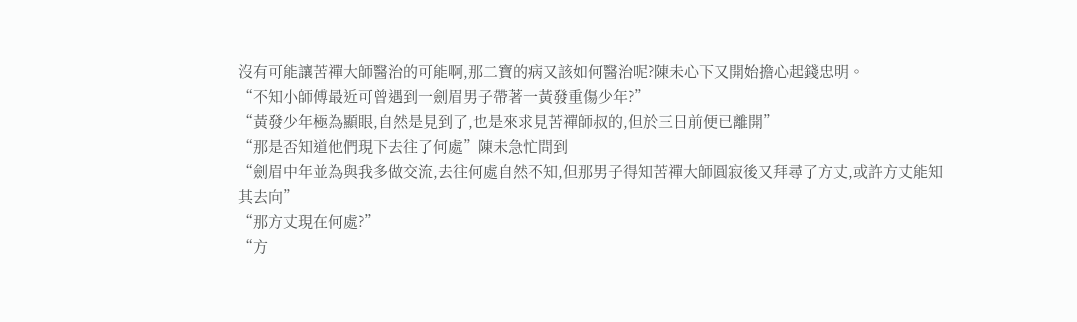沒有可能讓苦禪大師醫治的可能啊,那二寶的病又該如何醫治呢?陳未心下又開始擔心起錢忠明。
“不知小師傅最近可曾遇到一劍眉男子帶著一黃發重傷少年?”
“黃發少年極為顯眼,自然是見到了,也是來求見苦禪師叔的,但於三日前便已離開”
“那是否知道他們現下去往了何處”陳未急忙問到
“劍眉中年並為與我多做交流,去往何處自然不知,但那男子得知苦禪大師圓寂後又拜尋了方丈,或許方丈能知其去向”
“那方丈現在何處?”
“方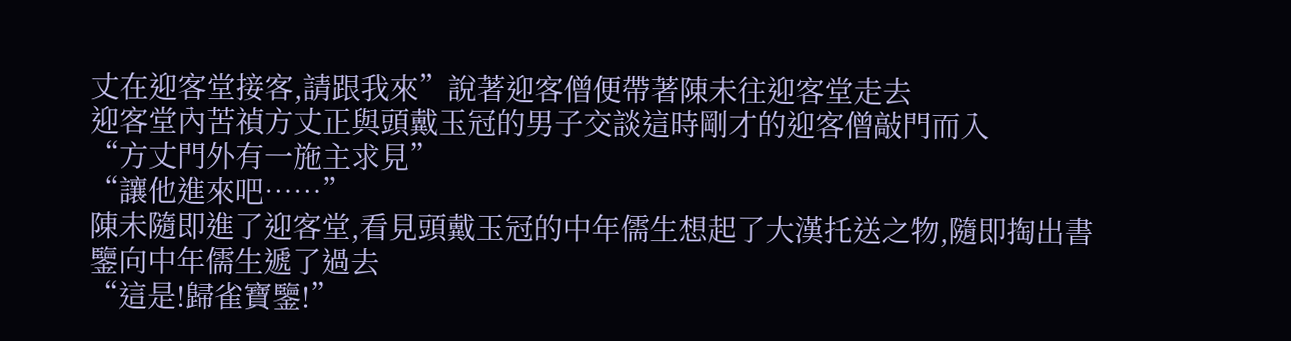丈在迎客堂接客,請跟我來”說著迎客僧便帶著陳未往迎客堂走去
迎客堂內苦禎方丈正與頭戴玉冠的男子交談這時剛才的迎客僧敲門而入
“方丈門外有一施主求見”
“讓他進來吧……”
陳未隨即進了迎客堂,看見頭戴玉冠的中年儒生想起了大漢托送之物,隨即掏出書鑒向中年儒生遞了過去
“這是!歸雀寶鑒!”